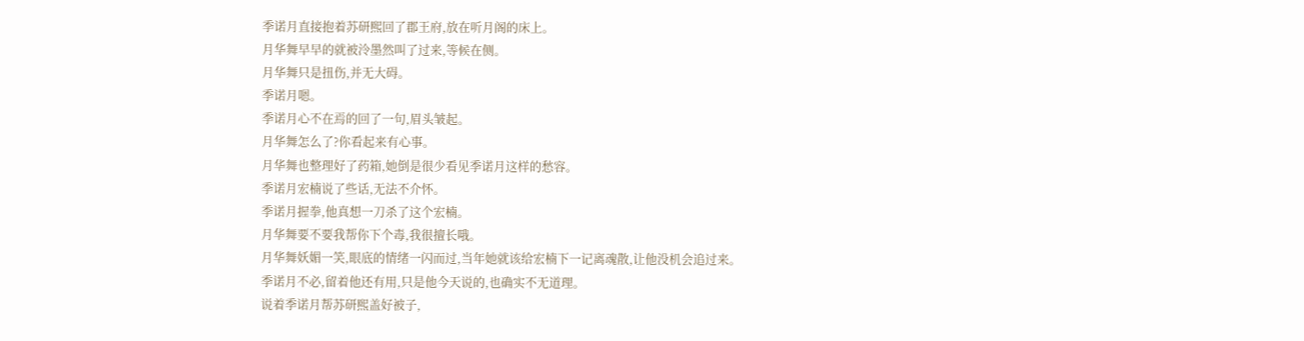季诺月直接抱着苏研熙回了郡王府,放在听月阁的床上。
月华舞早早的就被泠墨然叫了过来,等候在侧。
月华舞只是扭伤,并无大碍。
季诺月嗯。
季诺月心不在焉的回了一句,眉头皱起。
月华舞怎么了?你看起来有心事。
月华舞也整理好了药箱,她倒是很少看见季诺月这样的愁容。
季诺月宏楠说了些话,无法不介怀。
季诺月握拳,他真想一刀杀了这个宏楠。
月华舞要不要我帮你下个毒,我很擅长哦。
月华舞妖媚一笑,眼底的情绪一闪而过,当年她就该给宏楠下一记离魂散,让他没机会追过来。
季诺月不必,留着他还有用,只是他今天说的,也确实不无道理。
说着季诺月帮苏研熙盖好被子,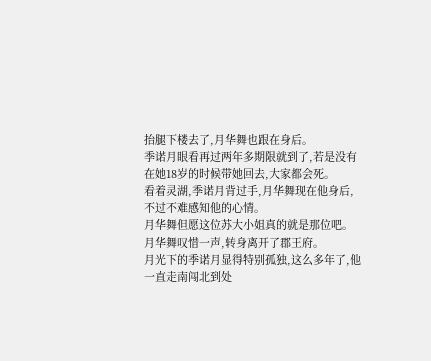抬腿下楼去了,月华舞也跟在身后。
季诺月眼看再过两年多期限就到了,若是没有在她18岁的时候带她回去,大家都会死。
看着灵湖,季诺月背过手,月华舞现在他身后,不过不难感知他的心情。
月华舞但愿这位苏大小姐真的就是那位吧。
月华舞叹惜一声,转身离开了郡王府。
月光下的季诺月显得特别孤独,这么多年了,他一直走南闯北到处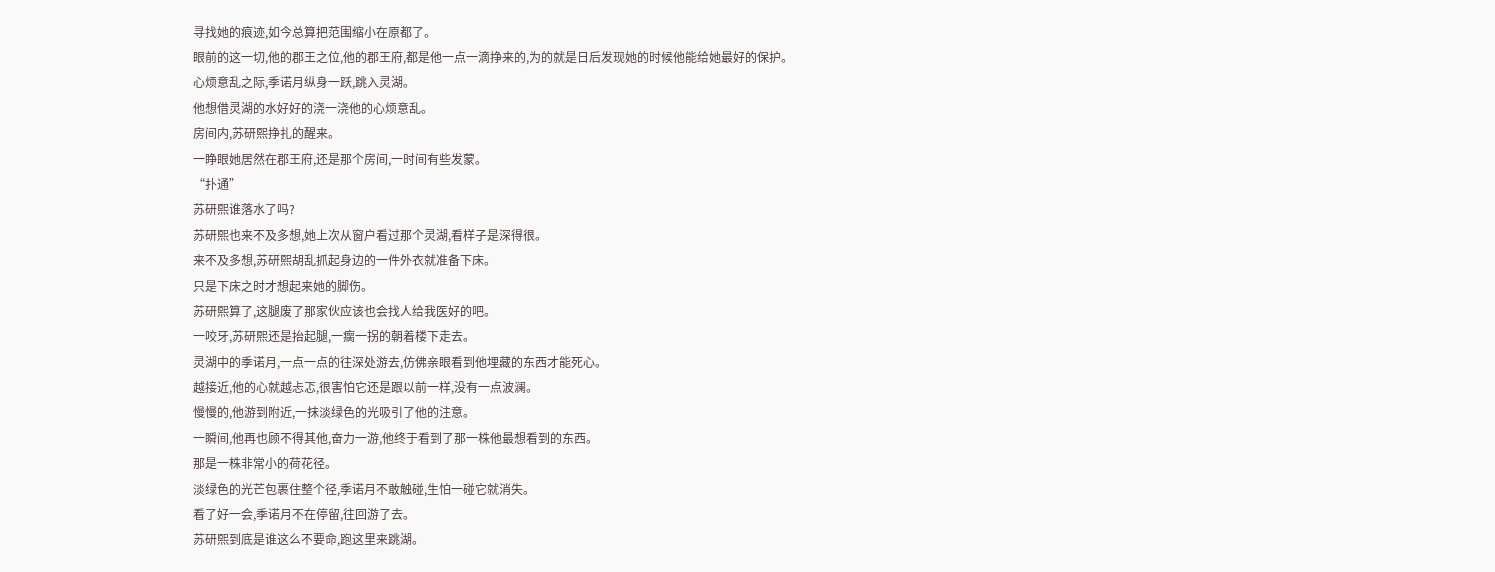寻找她的痕迹,如今总算把范围缩小在原都了。
眼前的这一切,他的郡王之位,他的郡王府,都是他一点一滴挣来的,为的就是日后发现她的时候他能给她最好的保护。
心烦意乱之际,季诺月纵身一跃,跳入灵湖。
他想借灵湖的水好好的浇一浇他的心烦意乱。
房间内,苏研熙挣扎的醒来。
一睁眼她居然在郡王府,还是那个房间,一时间有些发蒙。
“扑通”
苏研熙谁落水了吗?
苏研熙也来不及多想,她上次从窗户看过那个灵湖,看样子是深得很。
来不及多想,苏研熙胡乱抓起身边的一件外衣就准备下床。
只是下床之时才想起来她的脚伤。
苏研熙算了,这腿废了那家伙应该也会找人给我医好的吧。
一咬牙,苏研熙还是抬起腿,一瘸一拐的朝着楼下走去。
灵湖中的季诺月,一点一点的往深处游去,仿佛亲眼看到他埋藏的东西才能死心。
越接近,他的心就越忐忑,很害怕它还是跟以前一样,没有一点波澜。
慢慢的,他游到附近,一抹淡绿色的光吸引了他的注意。
一瞬间,他再也顾不得其他,奋力一游,他终于看到了那一株他最想看到的东西。
那是一株非常小的荷花径。
淡绿色的光芒包裹住整个径,季诺月不敢触碰,生怕一碰它就消失。
看了好一会,季诺月不在停留,往回游了去。
苏研熙到底是谁这么不要命,跑这里来跳湖。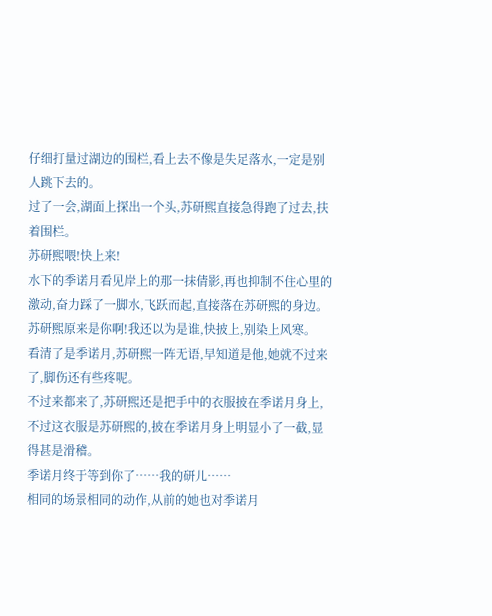仔细打量过湖边的围栏,看上去不像是失足落水,一定是别人跳下去的。
过了一会,湖面上探出一个头,苏研熙直接急得跑了过去,扶着围栏。
苏研熙喂!快上来!
水下的季诺月看见岸上的那一抹倩影,再也抑制不住心里的激动,奋力踩了一脚水,飞跃而起,直接落在苏研熙的身边。
苏研熙原来是你啊!我还以为是谁,快披上,别染上风寒。
看清了是季诺月,苏研熙一阵无语,早知道是他,她就不过来了,脚伤还有些疼呢。
不过来都来了,苏研熙还是把手中的衣服披在季诺月身上,不过这衣服是苏研熙的,披在季诺月身上明显小了一截,显得甚是滑稽。
季诺月终于等到你了……我的研儿……
相同的场景相同的动作,从前的她也对季诺月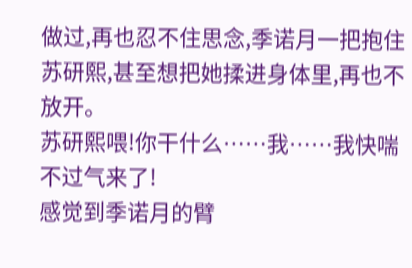做过,再也忍不住思念,季诺月一把抱住苏研熙,甚至想把她揉进身体里,再也不放开。
苏研熙喂!你干什么……我……我快喘不过气来了!
感觉到季诺月的臂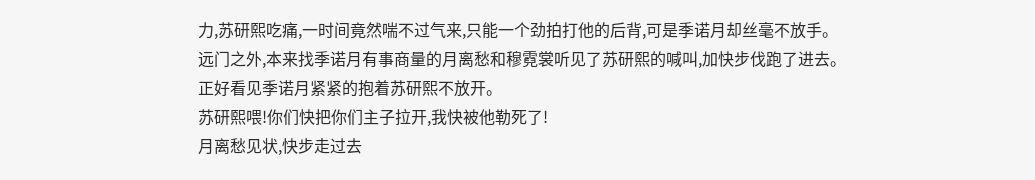力,苏研熙吃痛,一时间竟然喘不过气来,只能一个劲拍打他的后背,可是季诺月却丝毫不放手。
远门之外,本来找季诺月有事商量的月离愁和穆霓裳听见了苏研熙的喊叫,加快步伐跑了进去。
正好看见季诺月紧紧的抱着苏研熙不放开。
苏研熙喂!你们快把你们主子拉开,我快被他勒死了!
月离愁见状,快步走过去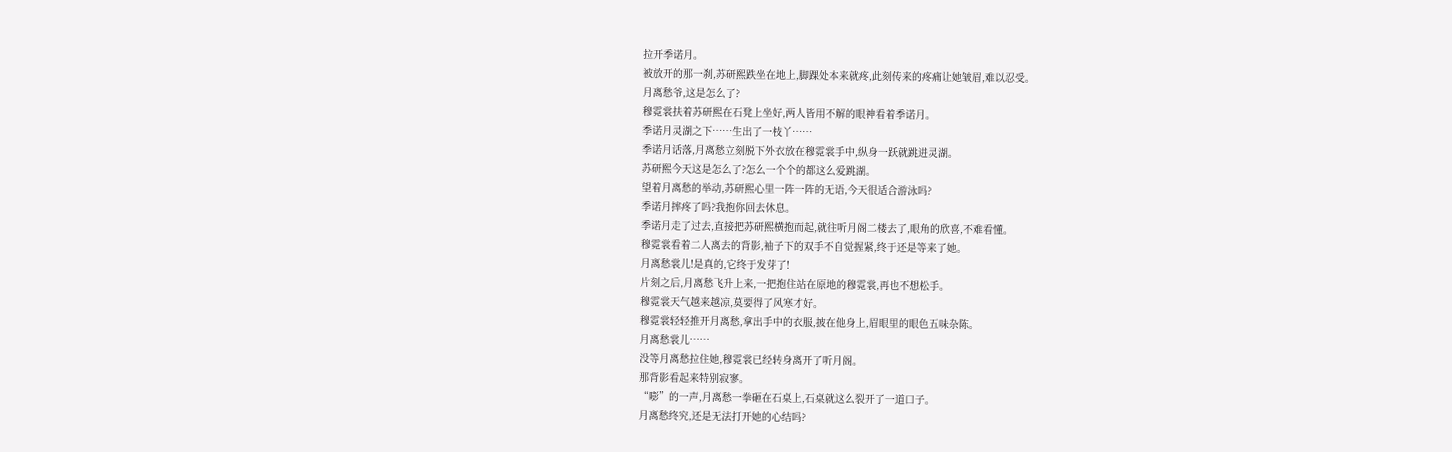拉开季诺月。
被放开的那一刹,苏研熙跌坐在地上,脚踝处本来就疼,此刻传来的疼痛让她皱眉,难以忍受。
月离愁爷,这是怎么了?
穆霓裳扶着苏研熙在石凳上坐好,两人皆用不解的眼神看着季诺月。
季诺月灵湖之下……生出了一枝丫……
季诺月话落,月离愁立刻脱下外衣放在穆霓裳手中,纵身一跃就跳进灵湖。
苏研熙今天这是怎么了?怎么一个个的都这么爱跳湖。
望着月离愁的举动,苏研熙心里一阵一阵的无语,今天很适合游泳吗?
季诺月摔疼了吗?我抱你回去休息。
季诺月走了过去,直接把苏研熙横抱而起,就往听月阁二楼去了,眼角的欣喜,不难看懂。
穆霓裳看着二人离去的背影,袖子下的双手不自觉握紧,终于还是等来了她。
月离愁裳儿!是真的,它终于发芽了!
片刻之后,月离愁飞升上来,一把抱住站在原地的穆霓裳,再也不想松手。
穆霓裳天气越来越凉,莫要得了风寒才好。
穆霓裳轻轻推开月离愁,拿出手中的衣服,披在他身上,眉眼里的眼色五味杂陈。
月离愁裳儿……
没等月离愁拉住她,穆霓裳已经转身离开了听月阁。
那背影看起来特别寂寥。
“嘭”的一声,月离愁一拳砸在石桌上,石桌就这么裂开了一道口子。
月离愁终究,还是无法打开她的心结吗?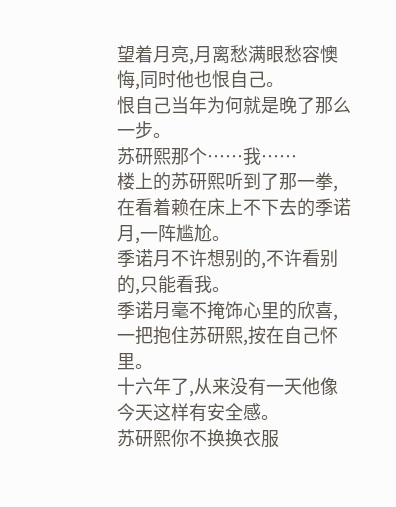望着月亮,月离愁满眼愁容懊悔,同时他也恨自己。
恨自己当年为何就是晚了那么一步。
苏研熙那个……我……
楼上的苏研熙听到了那一拳,在看着赖在床上不下去的季诺月,一阵尴尬。
季诺月不许想别的,不许看别的,只能看我。
季诺月毫不掩饰心里的欣喜,一把抱住苏研熙,按在自己怀里。
十六年了,从来没有一天他像今天这样有安全感。
苏研熙你不换换衣服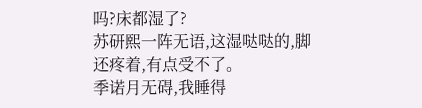吗?床都湿了?
苏研熙一阵无语,这湿哒哒的,脚还疼着,有点受不了。
季诺月无碍,我睡得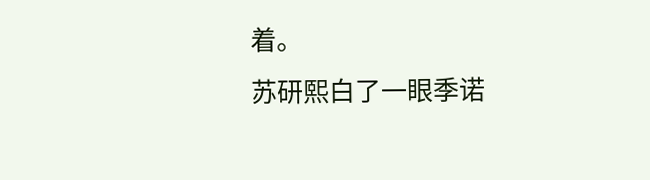着。
苏研熙白了一眼季诺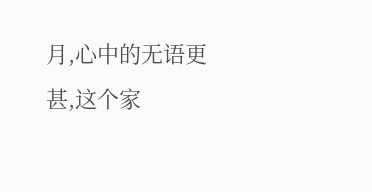月,心中的无语更甚,这个家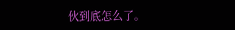伙到底怎么了。